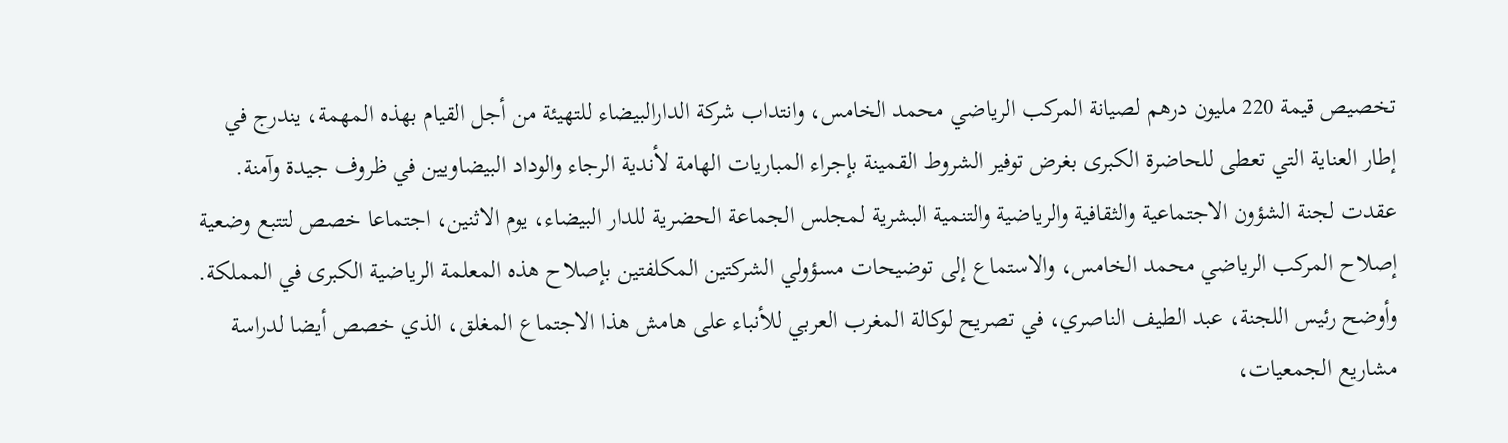تخصيص قيمة 220 مليون درهم لصيانة المركب الرياضي محمد الخامس، وانتداب شركة الدارالبيضاء للتهيئة من أجل القيام بهذه المهمة، يندرج في إطار العناية التي تعطى للحاضرة الكبرى بغرض توفير الشروط القمينة بإجراء المباريات الهامة لأندية الرجاء والوداد البيضاويين في ظروف جيدة وآمنة. عقدت لجنة الشؤون الاجتماعية والثقافية والرياضية والتنمية البشرية لمجلس الجماعة الحضرية للدار البيضاء، يوم الاثنين، اجتماعا خصص لتتبع وضعية إصلاح المركب الرياضي محمد الخامس، والاستماع إلى توضيحات مسؤولي الشركتين المكلفتين بإصلاح هذه المعلمة الرياضية الكبرى في المملكة. وأوضح رئيس اللجنة، عبد الطيف الناصري، في تصريح لوكالة المغرب العربي للأنباء على هامش هذا الاجتماع المغلق، الذي خصص أيضا لدراسة مشاريع الجمعيات،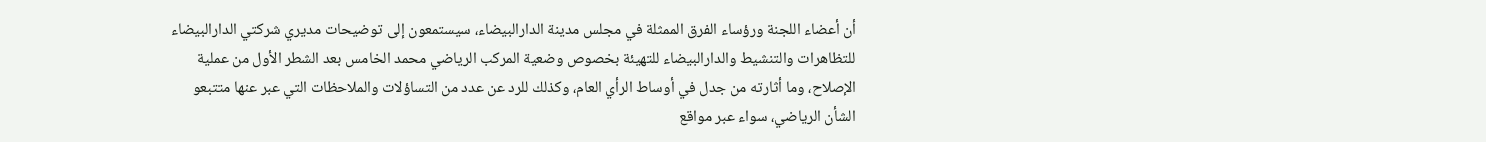أن أعضاء اللجنة ورؤساء الفرق الممثلة في مجلس مدينة الدارالبيضاء، سيستمعون إلى توضيحات مديري شركتي الدارالبيضاء للتظاهرات والتنشيط والدارالبيضاء للتهيئة بخصوص وضعية المركب الرياضي محمد الخامس بعد الشطر الأول من عملية الإصلاح، وما أثارته من جدل في أوساط الرأي العام، وكذلك للرد عن عدد من التساؤلات والملاحظات التي عبر عنها متتبعو الشأن الرياضي، سواء عبر مواقع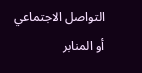التواصل الاجتماعي أو المنابر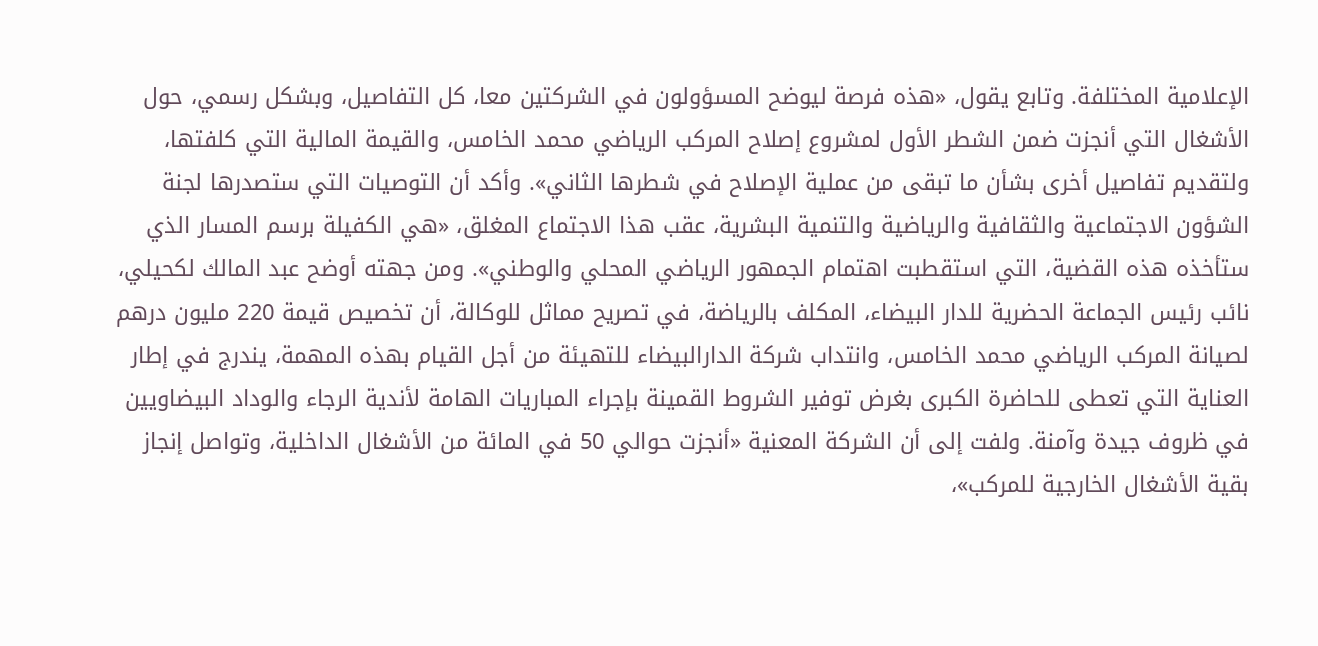الإعلامية المختلفة. وتابع يقول، «هذه فرصة ليوضح المسؤولون في الشركتين معا، كل التفاصيل، وبشكل رسمي، حول الأشغال التي أنجزت ضمن الشطر الأول لمشروع إصلاح المركب الرياضي محمد الخامس، والقيمة المالية التي كلفتها، ولتقديم تفاصيل أخرى بشأن ما تبقى من عملية الإصلاح في شطرها الثاني». وأكد أن التوصيات التي ستصدرها لجنة الشؤون الاجتماعية والثقافية والرياضية والتنمية البشرية، عقب هذا الاجتماع المغلق، «هي الكفيلة برسم المسار الذي ستأخذه هذه القضية، التي استقطبت اهتمام الجمهور الرياضي المحلي والوطني». ومن جهته أوضح عبد المالك لكحيلي، نائب رئيس الجماعة الحضرية للدار البيضاء، المكلف بالرياضة، في تصريح مماثل للوكالة، أن تخصيص قيمة 220 مليون درهم لصيانة المركب الرياضي محمد الخامس، وانتداب شركة الدارالبيضاء للتهيئة من أجل القيام بهذه المهمة، يندرج في إطار العناية التي تعطى للحاضرة الكبرى بغرض توفير الشروط القمينة بإجراء المباريات الهامة لأندية الرجاء والوداد البيضاويين في ظروف جيدة وآمنة. ولفت إلى أن الشركة المعنية «أنجزت حوالي 50 في المائة من الأشغال الداخلية، وتواصل إنجاز بقية الأشغال الخارجية للمركب»،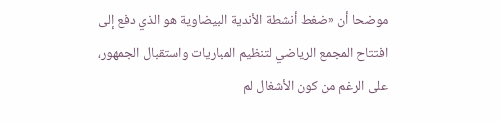موضحا أن «ضغط أنشطة الأندية البيضاوية هو الذي دفع إلى افتتاح المجمع الرياضي لتنظيم المباريات واستقبال الجمهور، على الرغم من كون الأشغال لم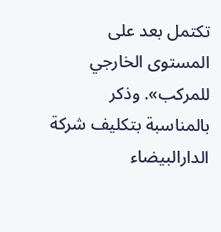تكتمل بعد على المستوى الخارجي للمركب». وذكر بالمناسبة بتكليف شركة الدارالبيضاء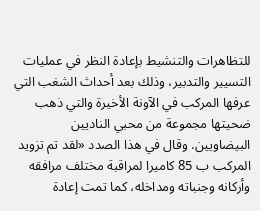للتظاهرات والتنشيط بإعادة النظر في عمليات التسيير والتدبير، وذلك بعد أحداث الشغب التي عرفها المركب في الآونة الأخيرة والتي ذهب ضحيتها مجموعة من محبي الناديين البيضاويين. وقال في هذا الصدد «لقد تم تزويد المركب ب 85 كاميرا لمراقبة مختلف مرافقه وأركانه وجنباته ومداخله، كما تمت إعادة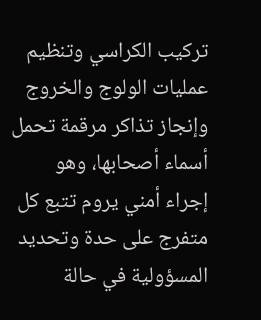تركيب الكراسي وتنظيم عمليات الولوج والخروج وإنجاز تذاكر مرقمة تحمل أسماء أصحابها، وهو إجراء أمني يروم تتبع كل متفرج على حدة وتحديد المسؤولية في حالة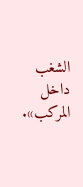الشغب داخل المركب».